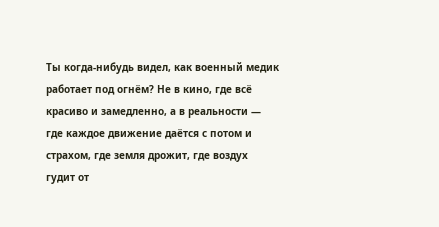Ты когда-нибудь видел, как военный медик работает под огнём? Не в кино, где всё красиво и замедленно, а в реальности — где каждое движение даётся с потом и страхом, где земля дрожит, где воздух гудит от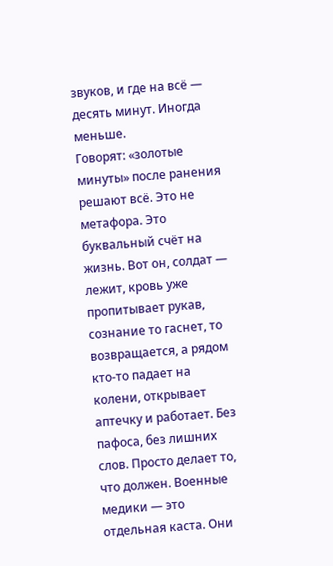звуков, и где на всё — десять минут. Иногда меньше.
Говорят: «золотые минуты» после ранения решают всё. Это не метафора. Это буквальный счёт на жизнь. Вот он, солдат — лежит, кровь уже пропитывает рукав, сознание то гаснет, то возвращается, а рядом кто-то падает на колени, открывает аптечку и работает. Без пафоса, без лишних слов. Просто делает то, что должен. Военные медики — это отдельная каста. Они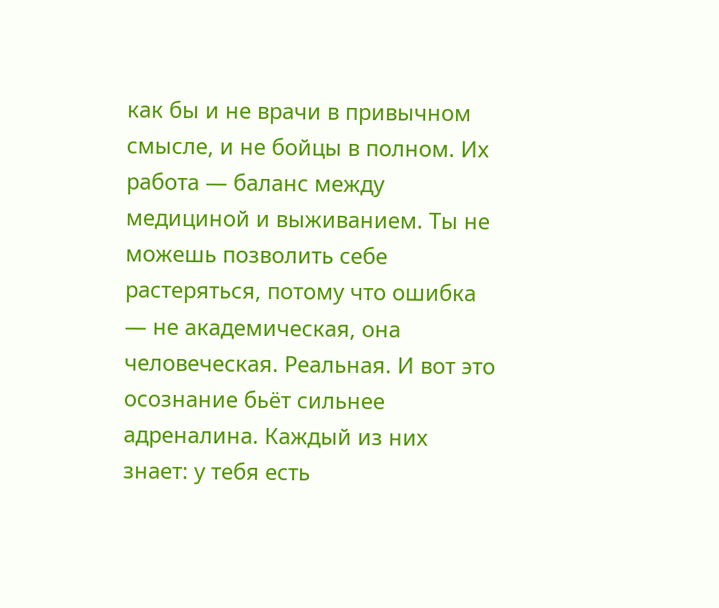как бы и не врачи в привычном смысле, и не бойцы в полном. Их работа — баланс между медициной и выживанием. Ты не можешь позволить себе растеряться, потому что ошибка — не академическая, она человеческая. Реальная. И вот это осознание бьёт сильнее адреналина. Каждый из них знает: у тебя есть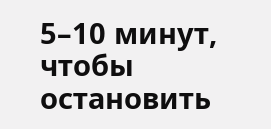5–10 минут, чтобы остановить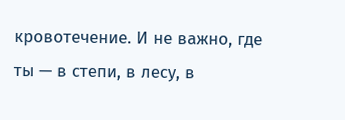кровотечение. И не важно, где ты — в степи, в лесу, в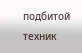подбитой техник